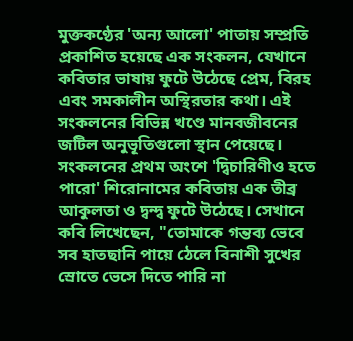মুক্তকণ্ঠের 'অন্য আলো' পাতায় সম্প্রতি প্রকাশিত হয়েছে এক সংকলন, যেখানে কবিতার ভাষায় ফুটে উঠেছে প্রেম, বিরহ এবং সমকালীন অস্থিরতার কথা। এই সংকলনের বিভিন্ন খণ্ডে মানবজীবনের জটিল অনুভূতিগুলো স্থান পেয়েছে।
সংকলনের প্রথম অংশে 'দ্বিচারিণীও হতে পারো' শিরোনামের কবিতায় এক তীব্র আকুলতা ও দ্বন্দ্ব ফুটে উঠেছে। সেখানে কবি লিখেছেন, "তোমাকে গন্তব্য ভেবে সব হাতছানি পায়ে ঠেলে বিনাশী সুখের স্রোতে ভেসে দিতে পারি না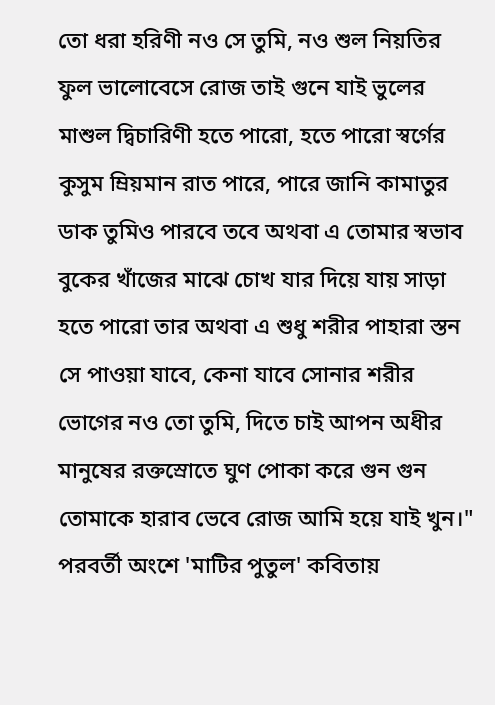তো ধরা হরিণী নও সে তুমি, নও শুল নিয়তির ফুল ভালোবেসে রোজ তাই গুনে যাই ভুলের মাশুল দ্বিচারিণী হতে পারো, হতে পারো স্বর্গের কুসুম ম্রিয়মান রাত পারে, পারে জানি কামাতুর ডাক তুমিও পারবে তবে অথবা এ তোমার স্বভাব বুকের খাঁজের মাঝে চোখ যার দিয়ে যায় সাড়া হতে পারো তার অথবা এ শুধু শরীর পাহারা স্তন সে পাওয়া যাবে, কেনা যাবে সোনার শরীর ভোগের নও তো তুমি, দিতে চাই আপন অধীর মানুষের রক্তস্রোতে ঘুণ পোকা করে গুন গুন তোমাকে হারাব ভেবে রোজ আমি হয়ে যাই খুন।"
পরবর্তী অংশে 'মাটির পুতুল' কবিতায়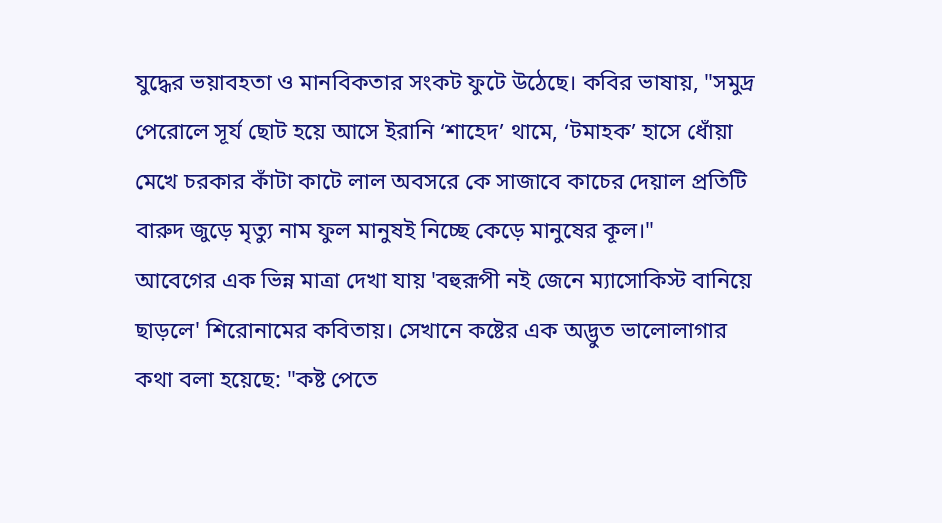যুদ্ধের ভয়াবহতা ও মানবিকতার সংকট ফুটে উঠেছে। কবির ভাষায়, "সমুদ্র পেরোলে সূর্য ছোট হয়ে আসে ইরানি ‘শাহেদ’ থামে, ‘টমাহক’ হাসে ধোঁয়া মেখে চরকার কাঁটা কাটে লাল অবসরে কে সাজাবে কাচের দেয়াল প্রতিটি বারুদ জুড়ে মৃত্যু নাম ফুল মানুষই নিচ্ছে কেড়ে মানুষের কূল।"
আবেগের এক ভিন্ন মাত্রা দেখা যায় 'বহুরূপী নই জেনে ম্যাসোকিস্ট বানিয়ে ছাড়লে' শিরোনামের কবিতায়। সেখানে কষ্টের এক অদ্ভুত ভালোলাগার কথা বলা হয়েছে: "কষ্ট পেতে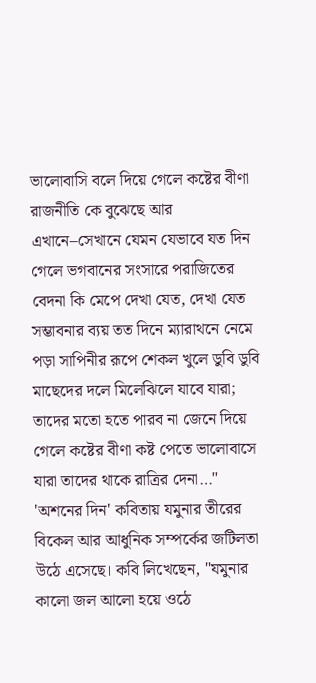ভালোবাসি বলে দিয়ে গেলে কষ্টের বীণা রাজনীতি কে বুঝেছে আর এখানে–সেখানে যেমন যেভাবে যত দিন গেলে ভগবানের সংসারে পরাজিতের বেদনা কি মেপে দেখা যেত, দেখা যেত সম্ভাবনার ব্যয় তত দিনে ম্যারাথনে নেমে পড়া সাপিনীর রূপে শেকল খুলে ডুবি ডুবি মাছেদের দলে মিলেঝিলে যাবে যারা; তাদের মতো হতে পারব না জেনে দিয়ে গেলে কষ্টের বীণা কষ্ট পেতে ভালোবাসে যারা তাদের থাকে রাত্রির দেনা…"
'অশনের দিন' কবিতায় যমুনার তীরের বিকেল আর আধুনিক সম্পর্কের জটিলতা উঠে এসেছে। কবি লিখেছেন, "যমুনার কালো জল আলো হয়ে ওঠে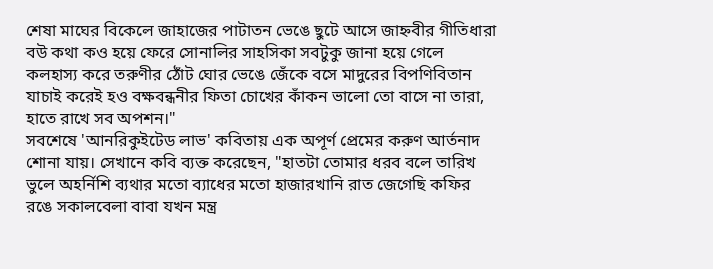শেষা মাঘের বিকেলে জাহাজের পাটাতন ভেঙে ছুটে আসে জাহ্নবীর গীতিধারা বউ কথা কও হয়ে ফেরে সোনালির সাহসিকা সবটুকু জানা হয়ে গেলে কলহাস্য করে তরুণীর ঠোঁট ঘোর ভেঙে জেঁকে বসে মাদুরের বিপণিবিতান যাচাই করেই হও বক্ষবন্ধনীর ফিতা চোখের কাঁকন ভালো তো বাসে না তারা, হাতে রাখে সব অপশন।"
সবশেষে 'আনরিকুইটেড লাভ' কবিতায় এক অপূর্ণ প্রেমের করুণ আর্তনাদ শোনা যায়। সেখানে কবি ব্যক্ত করেছেন, "হাতটা তোমার ধরব বলে তারিখ ভুলে অহর্নিশি ব্যথার মতো ব্যাধের মতো হাজারখানি রাত জেগেছি কফির রঙে সকালবেলা বাবা যখন মন্ত্র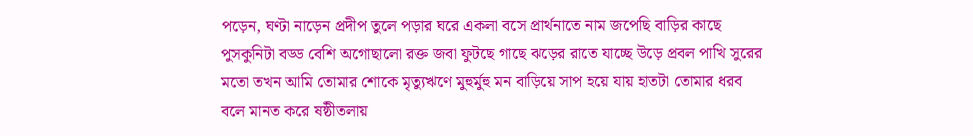পড়েন, ঘণ্টা নাড়েন প্রদীপ তুলে পড়ার ঘরে একলা বসে প্রার্থনাতে নাম জপেছি বাড়ির কাছে পুসকুনিটা বড্ড বেশি অগোছালো রক্ত জবা ফুটছে গাছে ঝড়ের রাতে যাচ্ছে উড়ে প্রবল পাখি সুরের মতো তখন আমি তোমার শোকে মৃত্যুঋণে মুহুর্মুহু মন বাড়িয়ে সাপ হয়ে যায় হাতটা তোমার ধরব বলে মানত করে ষষ্ঠীতলায়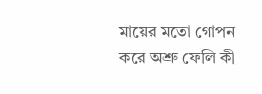মায়ের মতো গোপন করে অশ্রু ফেলি কী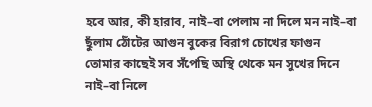হবে আর, কী হারাব, নাই–বা পেলাম না দিলে মন নাই–বা ছুঁলাম ঠোঁটের আগুন বুকের বিরাগ চোখের ফাগুন তোমার কাছেই সব সঁপেছি অস্থি থেকে মন সুখের দিনে নাই–বা নিলে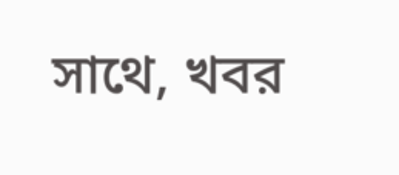সাথে, খবর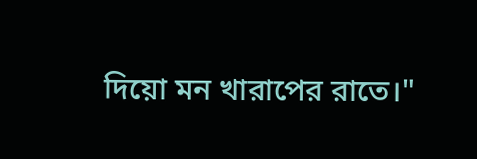দিয়ো মন খারাপের রাতে।"